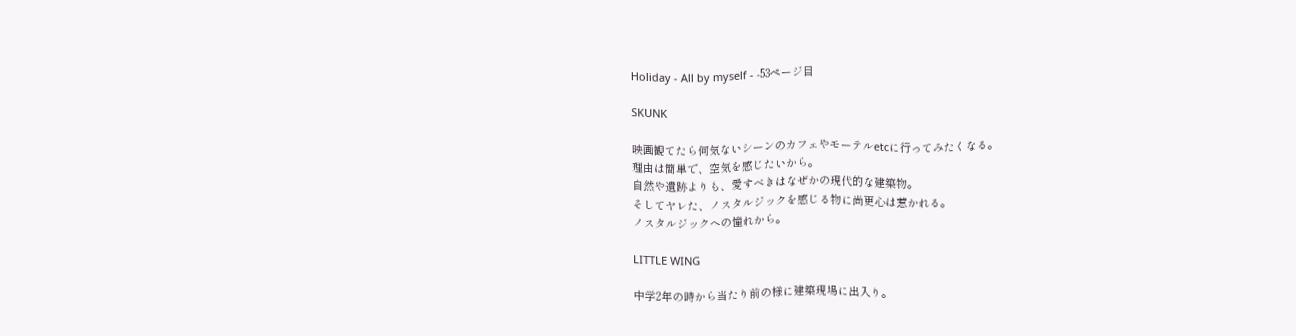Holiday - All by myself - -53ページ目

SKUNK

映画観てたら何気ないシーンのカフェやモーテルetcに行ってみたくなる。
理由は簡単で、空気を感じたいから。
自然や遺跡よりも、愛すべきはなぜかの現代的な建築物。
そしてヤレた、ノスタルジックを感じる物に尚更心は惹かれる。
ノスタルジックへの憧れから。

LITTLE WING

中学2年の時から当たり前の様に建築現場に出入り。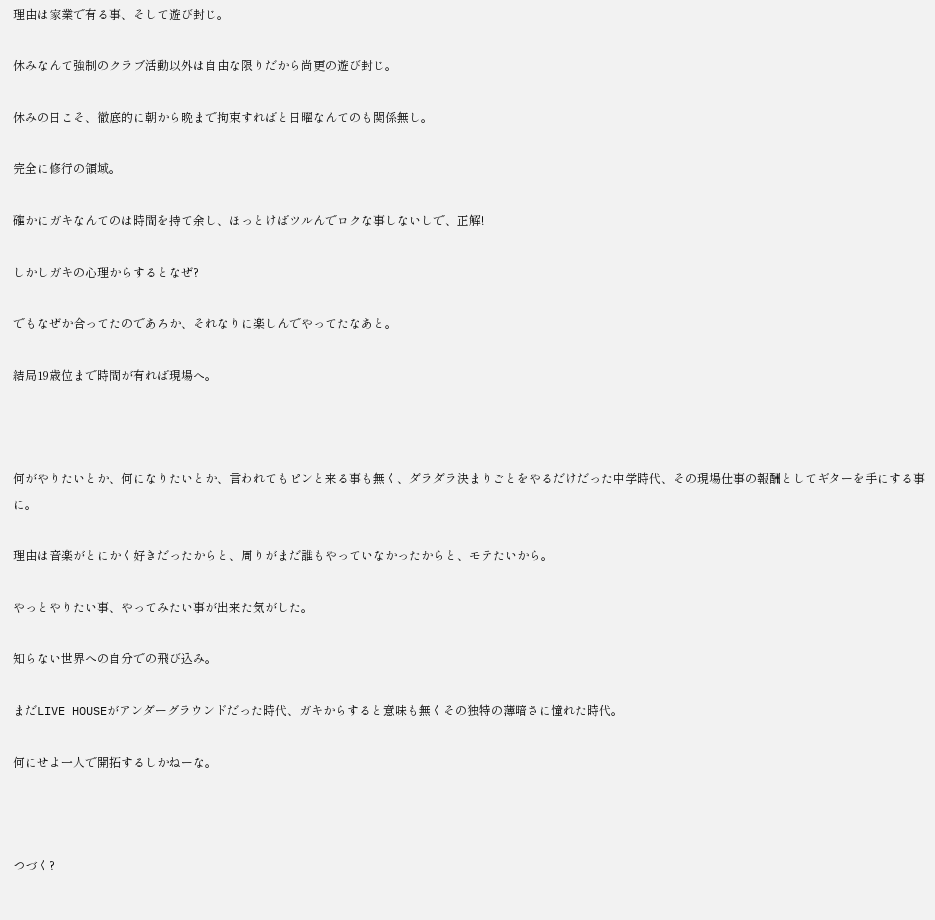理由は家業で有る事、そして遊び封じ。

休みなんて強制のクラブ活動以外は自由な限りだから尚更の遊び封じ。

休みの日こそ、徹底的に朝から晩まで拘束すればと日曜なんてのも関係無し。

完全に修行の領域。

確かにガキなんてのは時間を持て余し、ほっとけばツルんでロクな事しないしで、正解!

しかしガキの心理からするとなぜ?

でもなぜか合ってたのであろか、それなりに楽しんでやってたなあと。

結局19歳位まで時間が有れば現場へ。



何がやりたいとか、何になりたいとか、言われてもピンと来る事も無く、ダラダラ決まりごとをやるだけだった中学時代、その現場仕事の報酬としてギターを手にする事に。

理由は音楽がとにかく好きだったからと、周りがまだ誰もやっていなかったからと、モテたいから。

やっとやりたい事、やってみたい事が出来た気がした。

知らない世界への自分での飛び込み。

まだLIVE HOUSEがアンダーグラウンドだった時代、ガキからすると意味も無くその独特の薄暗さに憧れた時代。

何にせよ一人で開拓するしかねーな。



つづく?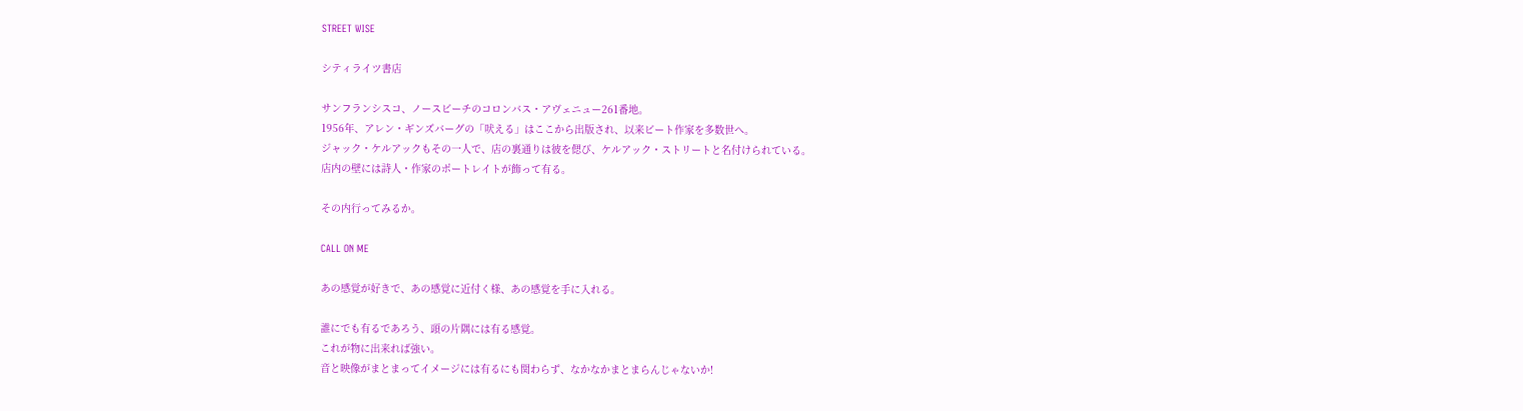STREET WISE

シティライツ書店

サンフランシスコ、ノースビーチのコロンバス・アヴェニュー261番地。
1956年、アレン・ギンズバーグの「吠える」はここから出版され、以来ビート作家を多数世へ。
ジャック・ケルアックもその一人で、店の裏通りは彼を偲び、ケルアック・ストリートと名付けられている。
店内の壁には詩人・作家のポートレイトが飾って有る。

その内行ってみるか。

CALL ON ME

あの感覚が好きで、あの感覚に近付く様、あの感覚を手に入れる。

誰にでも有るであろう、頭の片隅には有る感覚。
これが物に出来れば強い。
音と映像がまとまってイメージには有るにも関わらず、なかなかまとまらんじゃないか!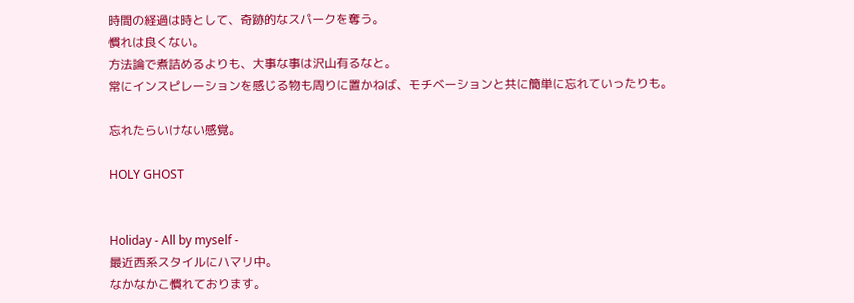時間の経過は時として、奇跡的なスパークを奪う。
慣れは良くない。
方法論で煮詰めるよりも、大事な事は沢山有るなと。
常にインスピレーションを感じる物も周りに置かねば、モチベーションと共に簡単に忘れていったりも。

忘れたらいけない感覚。

HOLY GHOST


Holiday - All by myself -
最近西系スタイルにハマリ中。
なかなかこ慣れております。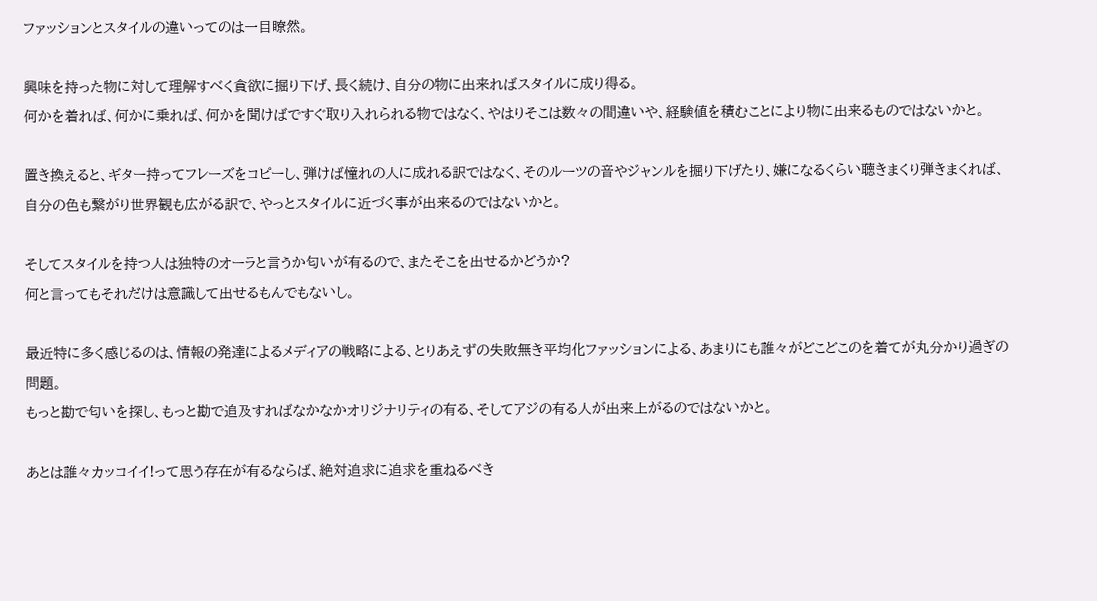ファッションとスタイルの違いってのは一目瞭然。

興味を持った物に対して理解すべく貪欲に掘り下げ、長く続け、自分の物に出来ればスタイルに成り得る。
何かを着れば、何かに乗れば、何かを聞けばですぐ取り入れられる物ではなく、やはりそこは数々の間違いや、経験値を積むことにより物に出来るものではないかと。

置き換えると、ギター持ってフレーズをコピーし、弾けば憧れの人に成れる訳ではなく、そのルーツの音やジャンルを掘り下げたり、嫌になるくらい聴きまくり弾きまくれば、自分の色も繋がり世界観も広がる訳で、やっとスタイルに近づく事が出来るのではないかと。

そしてスタイルを持つ人は独特のオーラと言うか匂いが有るので、またそこを出せるかどうか?
何と言ってもそれだけは意識して出せるもんでもないし。

最近特に多く感じるのは、情報の発達によるメディアの戦略による、とりあえずの失敗無き平均化ファッションによる、あまりにも誰々がどこどこのを着てが丸分かり過ぎの問題。
もっと勘で匂いを探し、もっと勘で追及すればなかなかオリジナリティの有る、そしてアジの有る人が出来上がるのではないかと。

あとは誰々カッコイイ!って思う存在が有るならば、絶対追求に追求を重ねるべき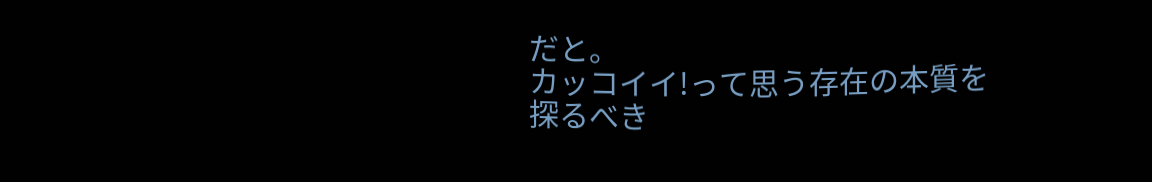だと。
カッコイイ!って思う存在の本質を探るべき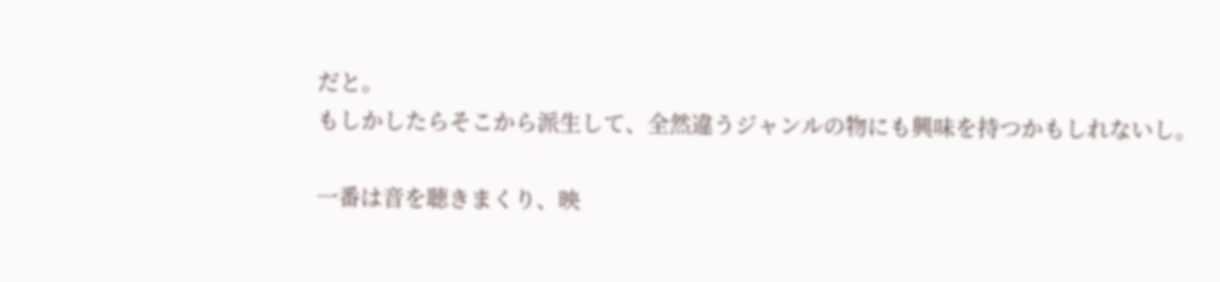だと。
もしかしたらそこから派生して、全然違うジャンルの物にも興味を持つかもしれないし。

一番は音を聴きまくり、映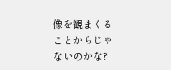像を観まくることからじゃないのかな?